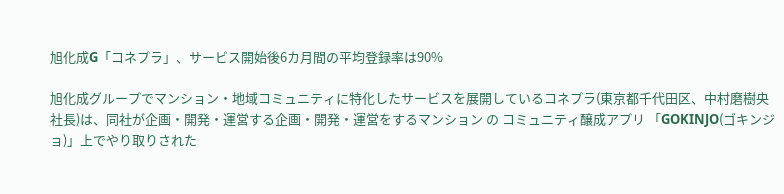旭化成G「コネプラ」、サービス開始後6カ月間の平均登録率は90%

旭化成グループでマンション・地域コミュニティに特化したサービスを展開しているコネプラ(東京都千代田区、中村磨樹央社長)は、同社が企画・開発・運営する企画・開発・運営をするマンション の コミュニティ醸成アプリ 「GOKINJO(ゴキンジョ)」上でやり取りされた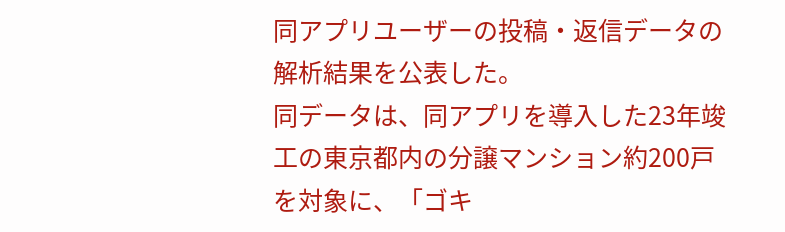同アプリユーザーの投稿・返信データの解析結果を公表した。
同データは、同アプリを導入した23年竣工の東京都内の分譲マンション約200戸を対象に、「ゴキ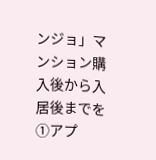ンジョ」マンション購入後から入居後までを①アプ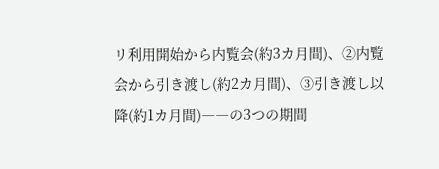リ利用開始から内覧会(約3カ月間)、②内覧会から引き渡し(約2カ月間)、③引き渡し以降(約1カ月間)――の3つの期間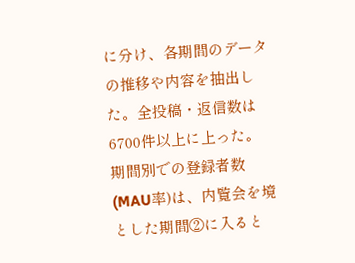に分け、各期間のデータの推移や内容を抽出した。全投稿・返信数は6700件以上に上った。
期間別での登録者数(MAU率)は、内覧会を境とした期間②に入ると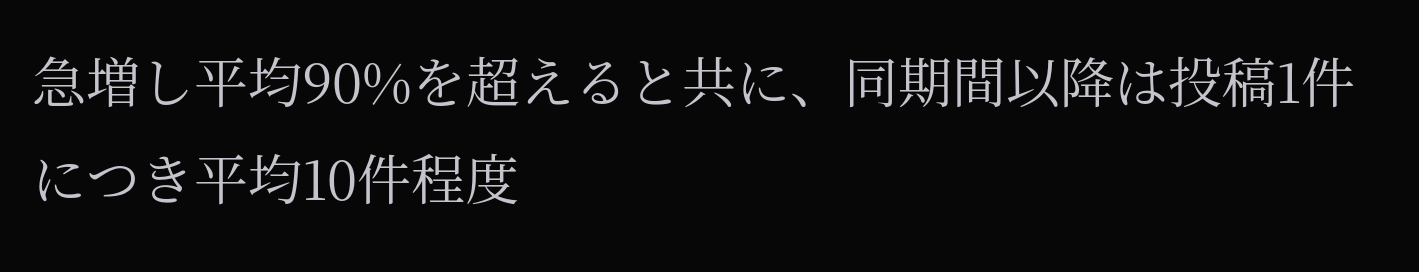急増し平均90%を超えると共に、同期間以降は投稿1件につき平均10件程度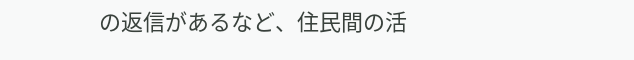の返信があるなど、住民間の活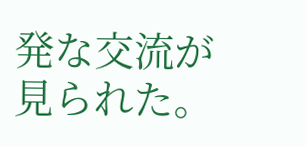発な交流が見られた。